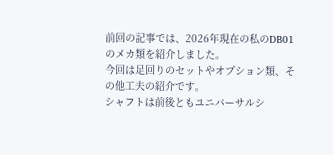前回の記事では、2026年現在の私のDB01のメカ類を紹介しました。
今回は足回りのセットやオプション類、その他工夫の紹介です。
シャフトは前後ともユニバーサルシ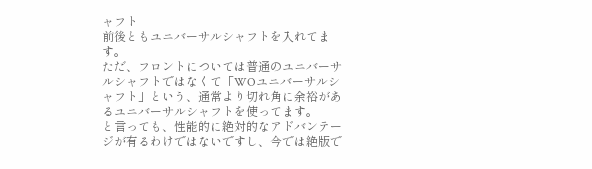ャフト
前後ともユニバーサルシャフトを入れてます。
ただ、フロントについては普通のユニバーサルシャフトではなくて「WOユニバーサルシャフト」という、通常より切れ角に余裕があるユニバーサルシャフトを使ってます。
と言っても、性能的に絶対的なアドバンテージが有るわけではないですし、今では絶版で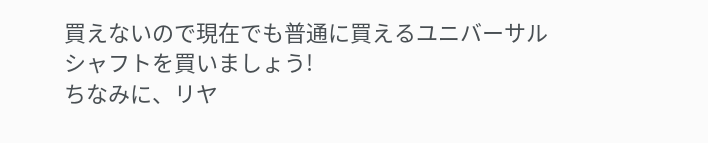買えないので現在でも普通に買えるユニバーサルシャフトを買いましょう!
ちなみに、リヤ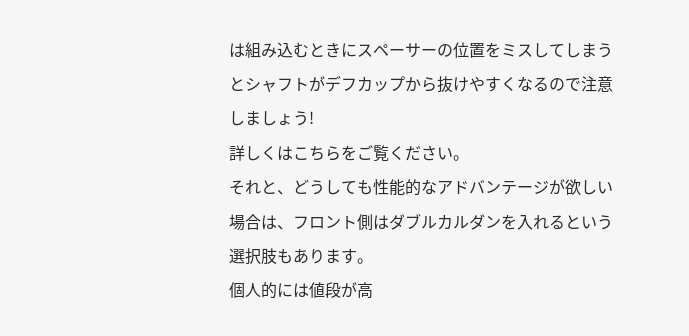は組み込むときにスペーサーの位置をミスしてしまうとシャフトがデフカップから抜けやすくなるので注意しましょう!
詳しくはこちらをご覧ください。
それと、どうしても性能的なアドバンテージが欲しい場合は、フロント側はダブルカルダンを入れるという選択肢もあります。
個人的には値段が高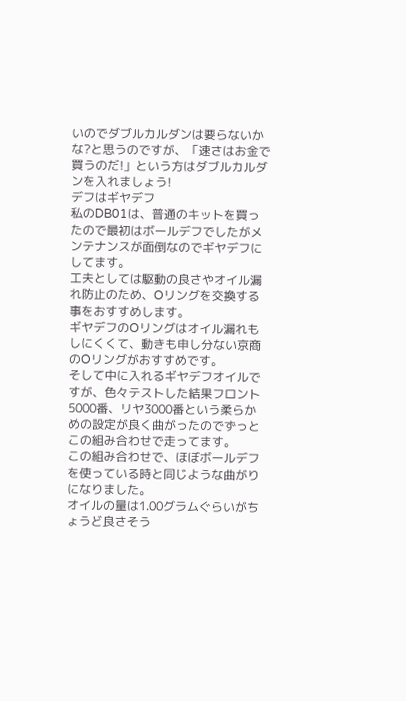いのでダブルカルダンは要らないかな?と思うのですが、「速さはお金で買うのだ!」という方はダブルカルダンを入れましょう!
デフはギヤデフ
私のDB01は、普通のキットを買ったので最初はボールデフでしたがメンテナンスが面倒なのでギヤデフにしてます。
工夫としては駆動の良さやオイル漏れ防止のため、Oリングを交換する事をおすすめします。
ギヤデフのOリングはオイル漏れもしにくくて、動きも申し分ない京商のOリングがおすすめです。
そして中に入れるギヤデフオイルですが、色々テストした結果フロント5000番、リヤ3000番という柔らかめの設定が良く曲がったのでずっとこの組み合わせで走ってます。
この組み合わせで、ほぼボールデフを使っている時と同じような曲がりになりました。
オイルの量は1.00グラムぐらいがちょうど良さそう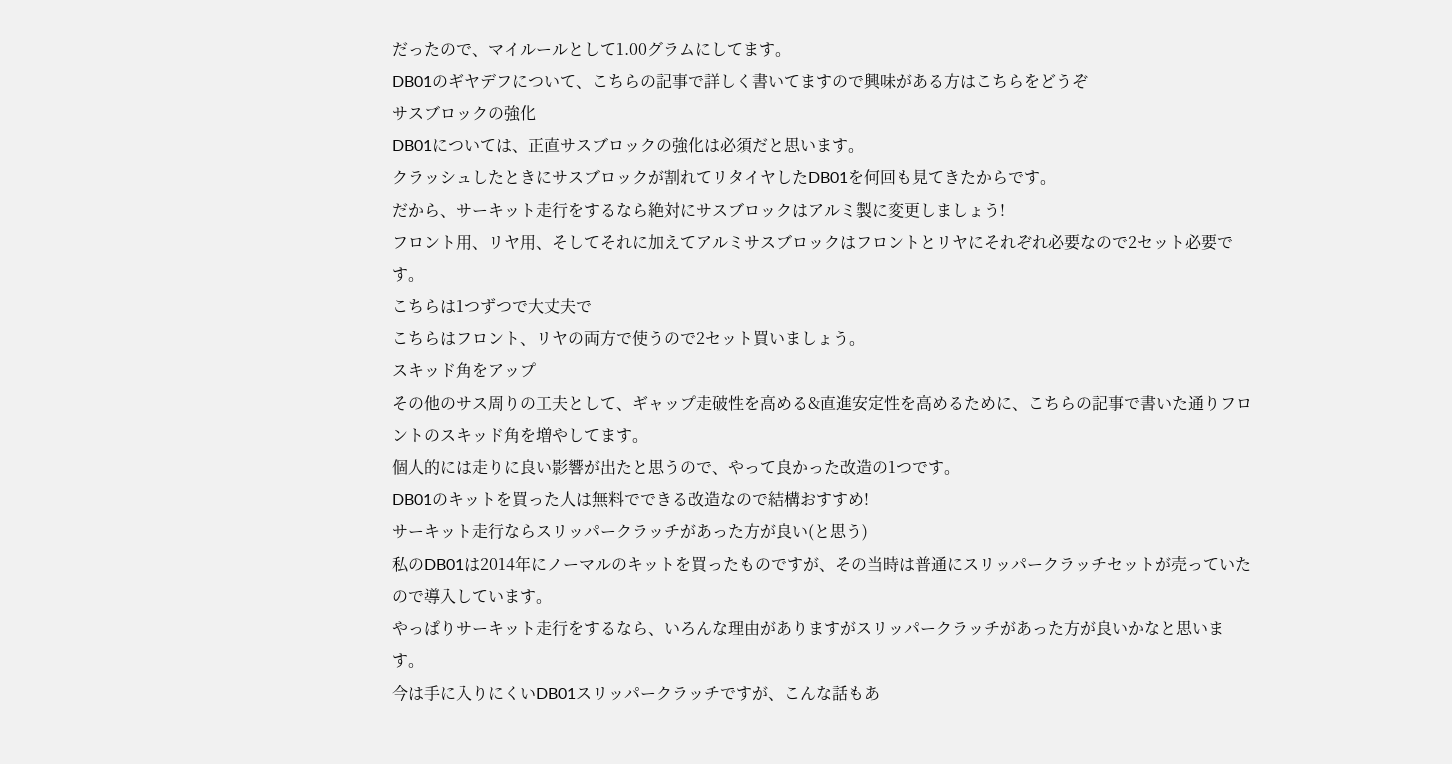だったので、マイルールとして1.00グラムにしてます。
DB01のギヤデフについて、こちらの記事で詳しく書いてますので興味がある方はこちらをどうぞ
サスブロックの強化
DB01については、正直サスブロックの強化は必須だと思います。
クラッシュしたときにサスブロックが割れてリタイヤしたDB01を何回も見てきたからです。
だから、サーキット走行をするなら絶対にサスブロックはアルミ製に変更しましょう!
フロント用、リヤ用、そしてそれに加えてアルミサスブロックはフロントとリヤにそれぞれ必要なので2セット必要です。
こちらは1つずつで大丈夫で
こちらはフロント、リヤの両方で使うので2セット買いましょう。
スキッド角をアップ
その他のサス周りの工夫として、ギャップ走破性を高める&直進安定性を高めるために、こちらの記事で書いた通りフロントのスキッド角を増やしてます。
個人的には走りに良い影響が出たと思うので、やって良かった改造の1つです。
DB01のキットを買った人は無料でできる改造なので結構おすすめ!
サーキット走行ならスリッパークラッチがあった方が良い(と思う)
私のDB01は2014年にノーマルのキットを買ったものですが、その当時は普通にスリッパークラッチセットが売っていたので導入しています。
やっぱりサーキット走行をするなら、いろんな理由がありますがスリッパークラッチがあった方が良いかなと思います。
今は手に入りにくいDB01スリッパークラッチですが、こんな話もあ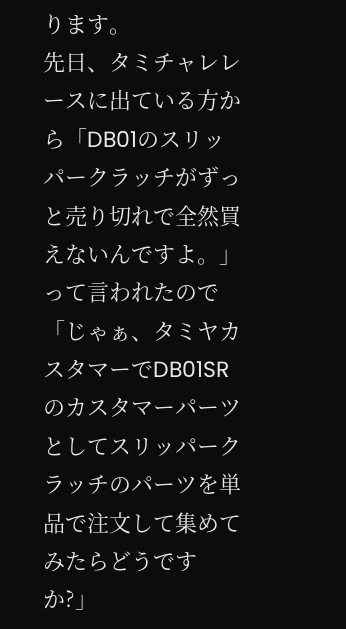ります。
先日、タミチャレレースに出ている方から「DB01のスリッパークラッチがずっと売り切れで全然買えないんですよ。」って言われたので
「じゃぁ、タミヤカスタマーでDB01SRのカスタマーパーツとしてスリッパークラッチのパーツを単品で注文して集めてみたらどうですか?」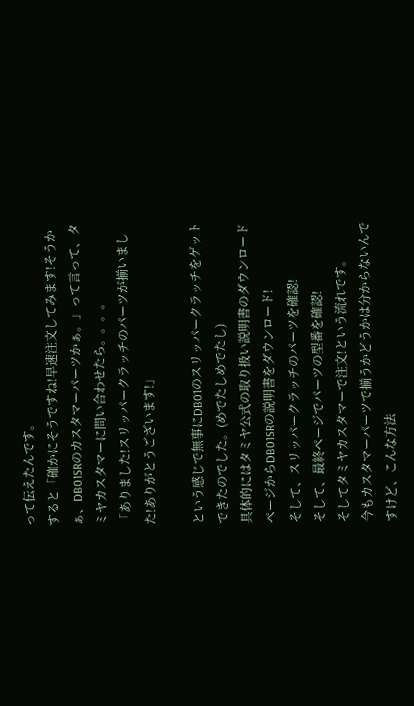って伝えたんです。
すると「確かにそうですね!早速注文してみます!そうかぁ、DB01SRのカスタマーパーツかぁ。」って言って、タミヤカスタマーに問い合わせたら。。。。
「ありました!スリッパークラッチのパーツが揃いました!ありがとうございます!」

という感じで無事にDB01のスリッパークラッチをゲットできたのでした。(めでたしめでたし)
具体的にはタミヤ公式の取り扱い説明書のダウンロードページからDB01SRの説明書をダウンロード!
そして、スリッパークラッチのパーツを確認!
そして、最終ページでパーツの型番を確認!
そしてタミヤカスタマーで注文!という流れです。
今もカスタマーパーツで揃うかどうかは分からないんですけど、こんな方法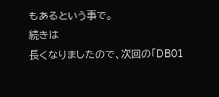もあるという事で。
続きは
長くなりましたので、次回の「DB01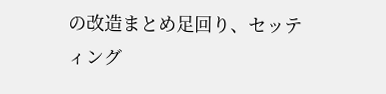の改造まとめ足回り、セッティング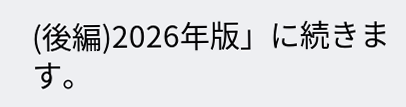(後編)2026年版」に続きます。